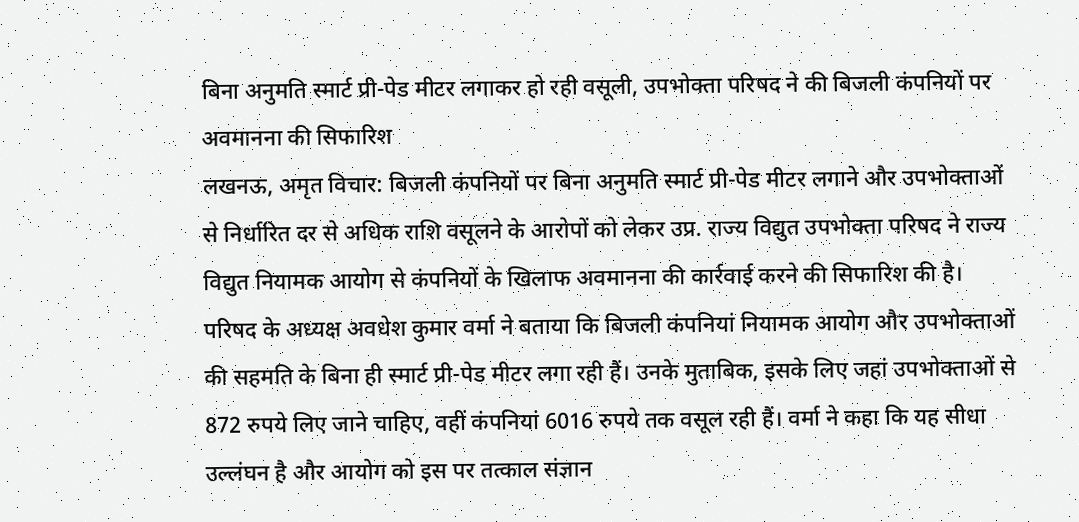बिना अनुमति स्मार्ट प्री-पेड मीटर लगाकर हो रही वसूली, उपभोक्ता परिषद ने की बिजली कंपनियों पर अवमानना की सिफारिश
लखनऊ, अमृत विचार: बिजली कंपनियों पर बिना अनुमति स्मार्ट प्री-पेड मीटर लगाने और उपभोक्ताओं से निर्धारित दर से अधिक राशि वसूलने के आरोपों को लेकर उप्र. राज्य विद्युत उपभोक्ता परिषद ने राज्य विद्युत नियामक आयोग से कंपनियों के खिलाफ अवमानना की कार्रवाई करने की सिफारिश की है।
परिषद के अध्यक्ष अवधेश कुमार वर्मा ने बताया कि बिजली कंपनियां नियामक आयोग और उपभोक्ताओं की सहमति के बिना ही स्मार्ट प्री-पेड मीटर लगा रही हैं। उनके मुताबिक, इसके लिए जहां उपभोक्ताओं से 872 रुपये लिए जाने चाहिए, वहीं कंपनियां 6016 रुपये तक वसूल रही हैं। वर्मा ने कहा कि यह सीधा उल्लंघन है और आयोग को इस पर तत्काल संज्ञान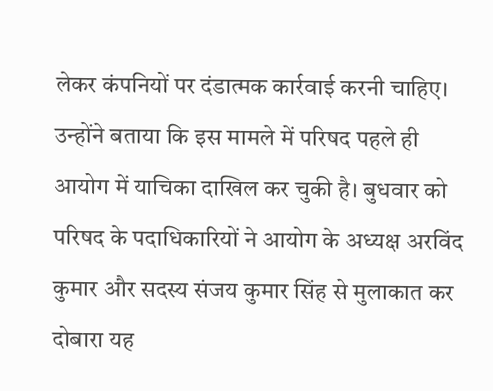लेकर कंपनियों पर दंडात्मक कार्रवाई करनी चाहिए। उन्होंने बताया कि इस मामले में परिषद पहले ही आयोग में याचिका दाखिल कर चुकी है। बुधवार को परिषद के पदाधिकारियों ने आयोग के अध्यक्ष अरविंद कुमार और सदस्य संजय कुमार सिंह से मुलाकात कर दोबारा यह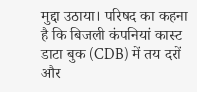मुद्दा उठाया। परिषद का कहना है कि बिजली कंपनियां कास्ट डाटा बुक (CDB) में तय दरों और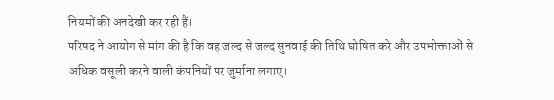नियमों की अनदेखी कर रही हैं।
परिषद ने आयोग से मांग की है कि वह जल्द से जल्द सुनवाई की तिथि घोषित करे और उपभोक्ताओं से अधिक वसूली करने वाली कंपनियों पर जुर्माना लगाए।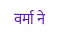वर्मा ने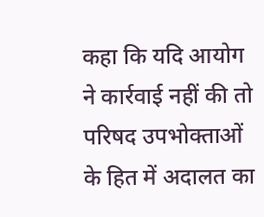कहा कि यदि आयोग ने कार्रवाई नहीं की तो परिषद उपभोक्ताओं के हित में अदालत का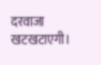दरवाजा खटखटाएगी।